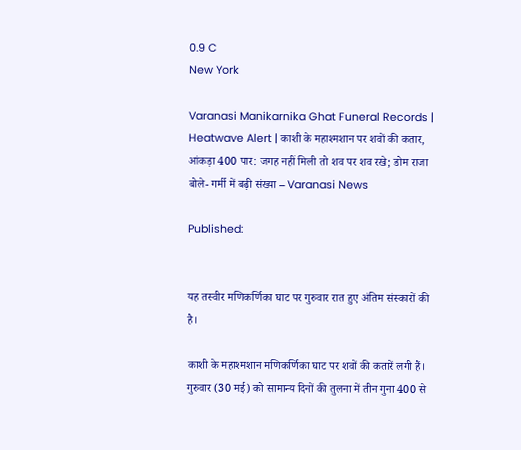0.9 C
New York

Varanasi Manikarnika Ghat Funeral Records | Heatwave Alert | काशी के महाश्मशान पर शवों की कतार, आंकड़ा 400 पार: जगह नहीं मिली तो शव पर शव रखे; डोम राजा बोले- गर्मी में बढ़ी संख्या – Varanasi News

Published:


यह तस्वीर मणिकर्णिका घाट पर गुरुवार रात हुए अंतिम संस्कारों की है।

काशी के महाश्मशान मणिकर्णिका घाट पर शवों की कतारें लगी हैं। गुरुवार (30 मई) को सामान्य दिनों की तुलना में तीन गुना 400 से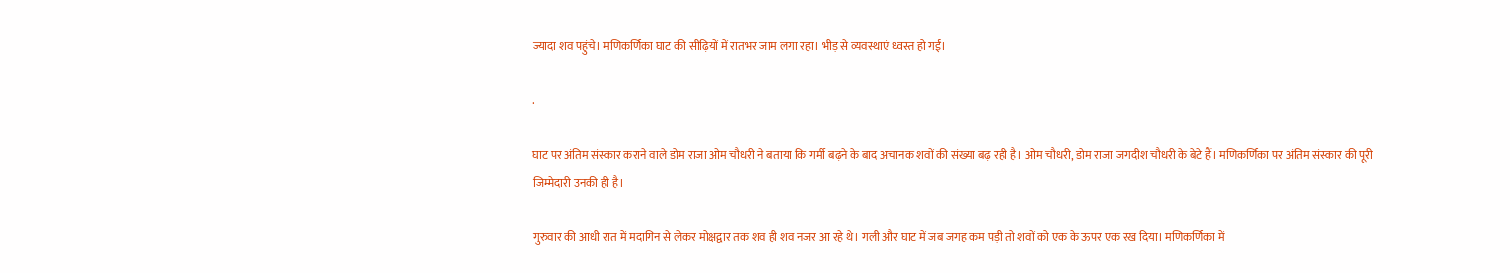ज्यादा शव पहुंचे। मणिकर्णिका घाट की सीढ़ियों में रातभर जाम लगा रहा। भीड़ से व्यवस्थाएं ध्वस्त हो गईं।

.

घाट पर अंतिम संस्कार कराने वाले डोम राजा ओम चौधरी ने बताया कि गर्मी बढ़ने के बाद अचानक शवों की संख्या बढ़ रही है। ओम चौधरी, डोम राजा जगदीश चौधरी के बेटे हैं। मणिकर्णिका पर अंतिम संस्कार की पूरी जिम्मेदारी उनकी ही है।

गुरुवार की आधी रात में मदागिन से लेकर मोक्षद्वार तक शव ही शव नजर आ रहे थे। गली और घाट में जब जगह कम पड़ी तो शवों को एक के ऊपर एक रख दिया। मणिकर्णिका में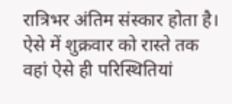रात्रिभर अंतिम संस्कार होता है। ऐसे में शुक्रवार को रास्ते तक वहां ऐसे ही परिस्थितियां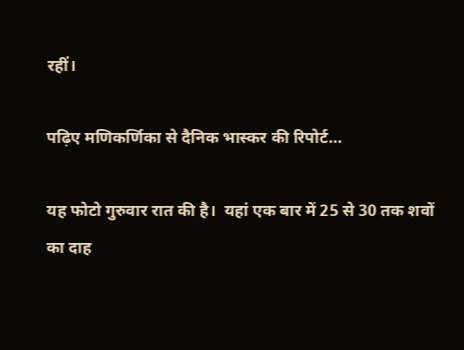रहीं।

पढ़िए मणिकर्णिका से दैनिक भास्कर की रिपोर्ट…

यह फोटो गुरुवार रात की है।  यहां एक बार में 25 से 30 तक शवों का दाह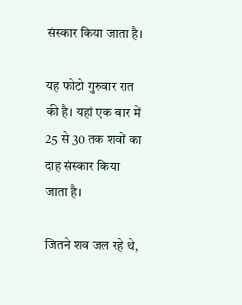संस्कार किया जाता है।

यह फोटो गुरुवार रात की है। यहां एक बार में 25 से 30 तक शवों का दाह संस्कार किया जाता है।

जितने शव जल रहे थे,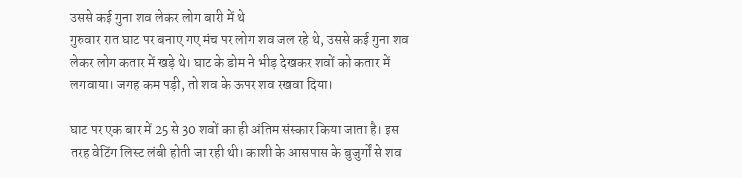उससे कई गुना शव लेकर लोग बारी में थे
गुरुवार रात घाट पर बनाए गए मंच पर लोग शव जल रहे थे, उससे कई गुना शव लेकर लोग कतार में खड़े थे। घाट के डोम ने भीड़ देखकर शवों को कतार में लगवाया। जगह कम पड़ी, तो शव के ऊपर शव रखवा दिया।

घाट पर एक बार में 25 से 30 शवों का ही अंतिम संस्कार किया जाता है। इस तरह वेटिंग लिस्ट लंबी होती जा रही थी। काशी के आसपास के बुजुर्गों से शव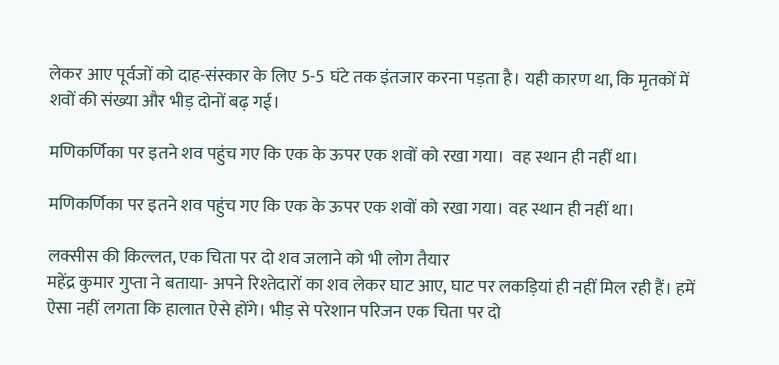लेकर आए पूर्वजों को दाह-संस्कार के लिए 5-5 घंटे तक इंतजार करना पड़ता है। यही कारण था, कि मृतकों में शवों की संख्या और भीड़ दोनों बढ़ गई।

मणिकर्णिका पर इतने शव पहुंच गए कि एक के ऊपर एक शवों को रखा गया।  वह स्थान ही नहीं था।

मणिकर्णिका पर इतने शव पहुंच गए कि एक के ऊपर एक शवों को रखा गया। वह स्थान ही नहीं था।

लक्सीस की किल्लत, एक चिता पर दो शव जलाने को भी लोग तैयार
महेंद्र कुमार गुप्ता ने बताया- अपने रिश्तेदारों का शव लेकर घाट आए, घाट पर लकड़ियां ही नहीं मिल रही हैं। हमें ऐसा नहीं लगता कि हालात ऐसे होंगे। भीड़ से परेशान परिजन एक चिता पर दो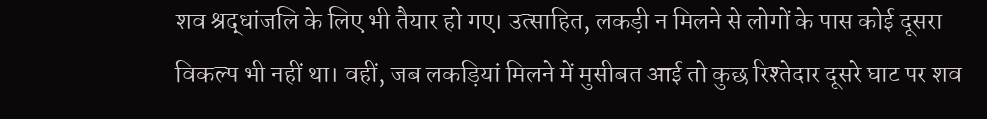शव श्रद्धांजलि के लिए भी तैयार हो गए। उत्साहित, लकड़ी न मिलने से लोगों के पास कोई दूसरा विकल्प भी नहीं था। वहीं, जब लकड़ियां मिलने में मुसीबत आई तो कुछ रिश्तेदार दूसरे घाट पर शव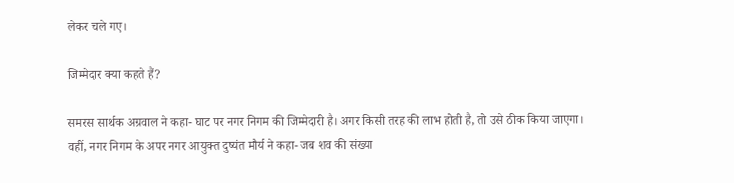लेकर चले गए।

जिम्मेदार क्या कहते हैं?

समरस सार्थक अग्रवाल ने कहा- घाट पर नगर निगम की जिम्मेदारी है। अगर किसी तरह की लाभ होती है, तो उसे ठीक किया जाएगा। वहीं, नगर निगम के अपर नगर आयुक्त दुष्यंत मौर्य ने कहा- जब शव की संख्या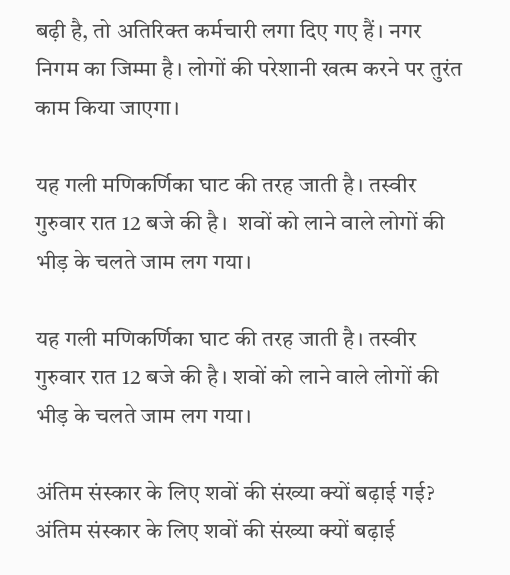बढ़ी है, तो अतिरिक्त कर्मचारी लगा दिए गए हैं। नगर निगम का जिम्मा है। लोगों की परेशानी खत्म करने पर तुरंत काम किया जाएगा।

यह गली मणिकर्णिका घाट की तरह जाती है। तस्वीर गुरुवार रात 12 बजे की है।  शवों को लाने वाले लोगों की भीड़ के चलते जाम लग गया।

यह गली मणिकर्णिका घाट की तरह जाती है। तस्वीर गुरुवार रात 12 बजे की है। शवों को लाने वाले लोगों की भीड़ के चलते जाम लग गया।

अंतिम संस्कार के लिए शवों की संख्या क्यों बढ़ाई गई?
अंतिम संस्कार के लिए शवों की संख्या क्यों बढ़ाई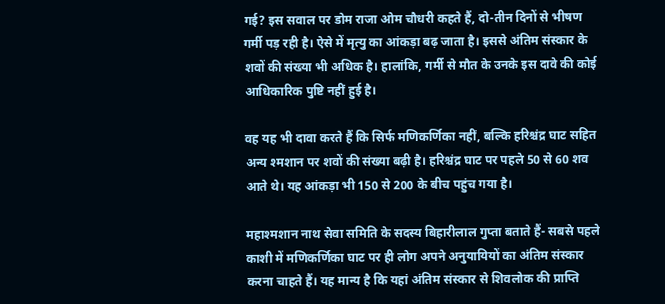गई? इस सवाल पर डोम राजा ओम चौधरी कहते हैं, दो-तीन दिनों से भीषण गर्मी पड़ रही है। ऐसे में मृत्यु का आंकड़ा बढ़ जाता है। इससे अंतिम संस्कार के शवों की संख्या भी अधिक है। हालांकि, गर्मी से मौत के उनके इस दावे की कोई आधिकारिक पुष्टि नहीं हुई है।

वह यह भी दावा करते हैं कि सिर्फ मणिकर्णिका नहीं, बल्कि हरिश्चंद्र घाट सहित अन्य श्मशान पर शवों की संख्या बढ़ी है। हरिश्चंद्र घाट पर पहले 50 से 60 शव आते थे। यह आंकड़ा भी 150 से 200 के बीच पहुंच गया है।

महाश्मशान नाथ सेवा समिति के सदस्य बिहारीलाल गुप्ता बताते हैं- सबसे पहले काशी में मणिकर्णिका घाट पर ही लोग अपने अनुयायियों का अंतिम संस्कार करना चाहते हैं। यह मान्य है कि यहां अंतिम संस्कार से शिवलोक की प्राप्ति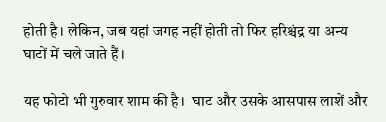होती है। लेकिन, जब यहां जगह नहीं होती तो फिर हरिश्चंद्र या अन्य घाटों में चले जाते हैं।

यह फोटो भी गुरुवार शाम की है।  घाट और उसके आसपास लाशें और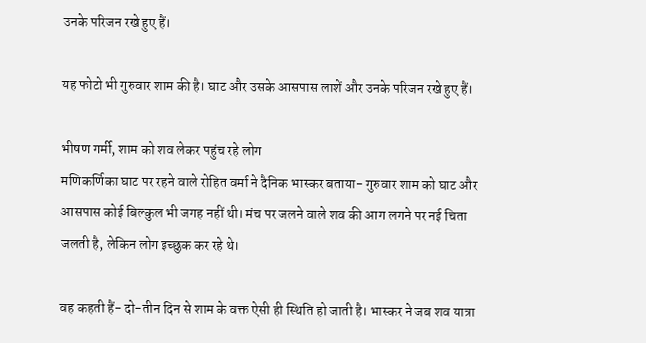उनके परिजन रखे हुए हैं।

यह फोटो भी गुरुवार शाम की है। घाट और उसके आसपास लाशें और उनके परिजन रखे हुए हैं।

भीषण गर्मी, शाम को शव लेकर पहुंच रहे लोग
मणिकर्णिका घाट पर रहने वाले रोहित वर्मा ने दैनिक भास्कर बताया- गुरुवार शाम को घाट और आसपास कोई बिल्कुल भी जगह नहीं थी। मंच पर जलने वाले शव की आग लगने पर नई चिता जलती है, लेकिन लोग इच्छुक कर रहे थे।

वह कहती हैं- दो-तीन दिन से शाम के वक्त ऐसी ही स्थिति हो जाती है। भास्कर ने जब शव यात्रा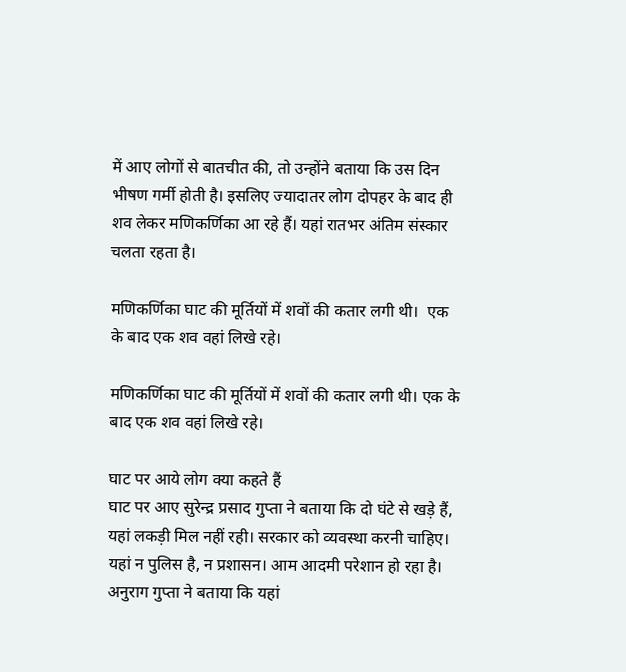में आए लोगों से बातचीत की, तो उन्होंने बताया कि उस दिन भीषण गर्मी होती है। इसलिए ज्यादातर लोग दोपहर के बाद ही शव लेकर मणिकर्णिका आ रहे हैं। यहां रातभर अंतिम संस्कार चलता रहता है।

मणिकर्णिका घाट की मूर्तियों में शवों की कतार लगी थी।  एक के बाद एक शव वहां लिखे रहे।

मणिकर्णिका घाट की मूर्तियों में शवों की कतार लगी थी। एक के बाद एक शव वहां लिखे रहे।

घाट पर आये लोग क्या कहते हैं
घाट पर आए सुरेन्द्र प्रसाद गुप्ता ने बताया कि दो घंटे से खड़े हैं, यहां लकड़ी मिल नहीं रही। सरकार को व्यवस्था करनी चाहिए। यहां न पुलिस है, न प्रशासन। आम आदमी परेशान हो रहा है। अनुराग गुप्ता ने बताया कि यहां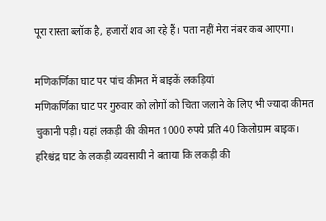पूरा रास्ता ब्लॉक है, हजारों शव आ रहे हैं। पता नहीं मेरा नंबर कब आएगा।

मणिकर्णिका घाट पर पांच कीमत में बाइकें लकड़ियां
मणिकर्णिका घाट पर गुरुवार को लोगों को चिता जलाने के लिए भी ज्यादा कीमत चुकानी पड़ी। यहां लकड़ी की कीमत 1000 रुपये प्रति 40 किलोग्राम बाइक। हरिश्चंद्र घाट के लकड़ी व्यवसायी ने बताया कि लकड़ी की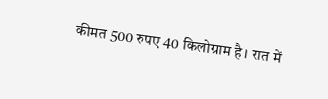कीमत 500 रुपए 40 किलोग्राम है। रात में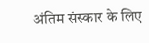अंतिम संस्कार के लिए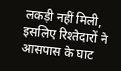लकड़ी नहीं मिली, इसलिए रिश्तेदारों ने आसपास के घाट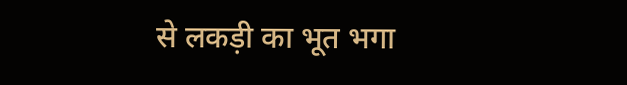से लकड़ी का भूत भगा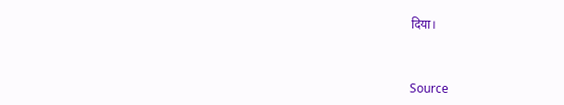दिया।



Source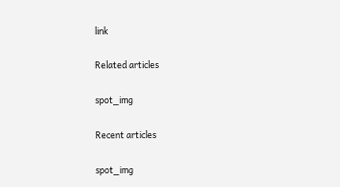link

Related articles

spot_img

Recent articles

spot_img